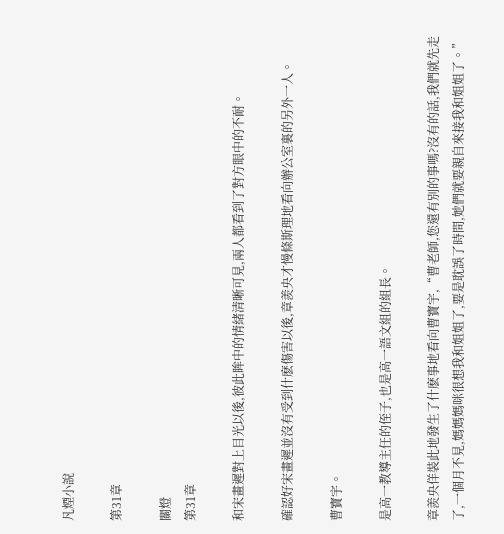凡煙小說

第31章

關燈
第31章

和宋畫遲對上目光以後,彼此眸中的情緒清晰可見,兩人都看到了對方眼中的不耐。

確認好宋畫遲並沒有受到什麽傷害以後,章羨央才慢條斯理地看向辦公室裏的另外一人。

曹寶宇。

是高一教導主任的侄子,也是高一語文組的組長。

章羨央佯裝此地發生了什麽事地看向曹寶宇,“曹老師,您還有別的事嗎?沒有的話,我們就先走了,一個月不見,媽媽媽咪很想我和姐姐了,要是耽誤了時間,她們就要親自來接我和姐姐了。”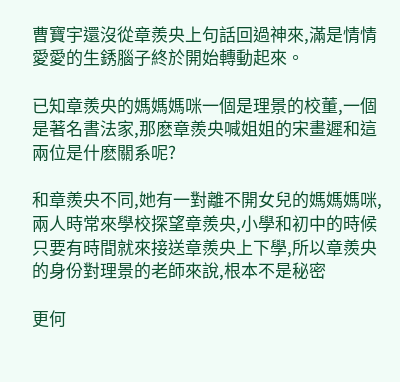曹寶宇還沒從章羨央上句話回過神來,滿是情情愛愛的生銹腦子終於開始轉動起來。

已知章羨央的媽媽媽咪一個是理景的校董,一個是著名書法家,那麽章羨央喊姐姐的宋畫遲和這兩位是什麽關系呢?

和章羨央不同,她有一對離不開女兒的媽媽媽咪,兩人時常來學校探望章羨央,小學和初中的時候只要有時間就來接送章羨央上下學,所以章羨央的身份對理景的老師來說,根本不是秘密

更何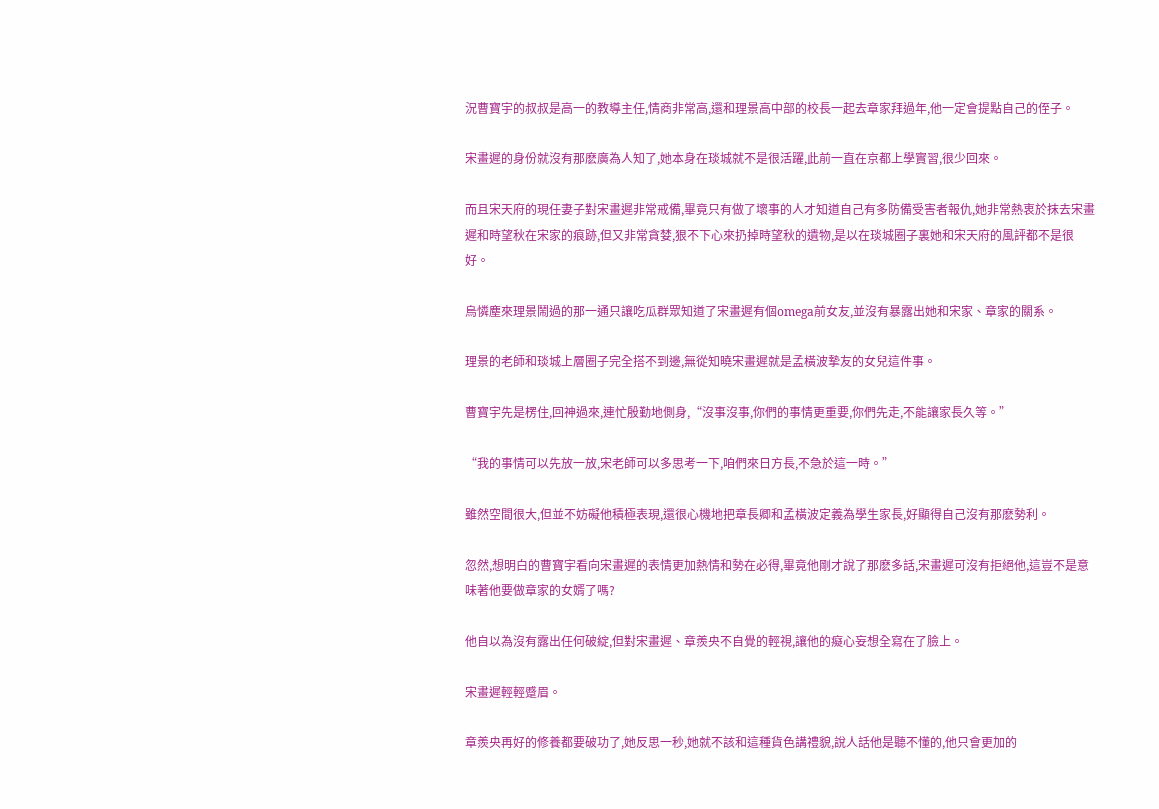況曹寶宇的叔叔是高一的教導主任,情商非常高,還和理景高中部的校長一起去章家拜過年,他一定會提點自己的侄子。

宋畫遲的身份就沒有那麽廣為人知了,她本身在琰城就不是很活躍,此前一直在京都上學實習,很少回來。

而且宋天府的現任妻子對宋畫遲非常戒備,畢竟只有做了壞事的人才知道自己有多防備受害者報仇,她非常熱衷於抹去宋畫遲和時望秋在宋家的痕跡,但又非常貪婪,狠不下心來扔掉時望秋的遺物,是以在琰城圈子裏她和宋天府的風評都不是很好。

烏憐塵來理景鬧過的那一通只讓吃瓜群眾知道了宋畫遲有個omega前女友,並沒有暴露出她和宋家、章家的關系。

理景的老師和琰城上層圈子完全搭不到邊,無從知曉宋畫遲就是孟橫波摯友的女兒這件事。

曹寶宇先是楞住,回神過來,連忙殷勤地側身,“沒事沒事,你們的事情更重要,你們先走,不能讓家長久等。”

“我的事情可以先放一放,宋老師可以多思考一下,咱們來日方長,不急於這一時。”

雖然空間很大,但並不妨礙他積極表現,還很心機地把章長卿和孟橫波定義為學生家長,好顯得自己沒有那麽勢利。

忽然,想明白的曹寶宇看向宋畫遲的表情更加熱情和勢在必得,畢竟他剛才說了那麽多話,宋畫遲可沒有拒絕他,這豈不是意味著他要做章家的女婿了嗎?

他自以為沒有露出任何破綻,但對宋畫遲、章羨央不自覺的輕視,讓他的癡心妄想全寫在了臉上。

宋畫遲輕輕蹙眉。

章羨央再好的修養都要破功了,她反思一秒,她就不該和這種貨色講禮貌,說人話他是聽不懂的,他只會更加的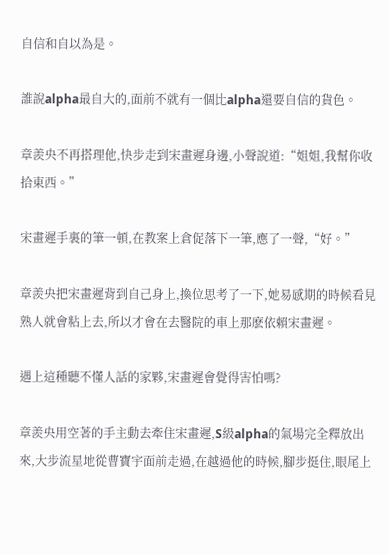自信和自以為是。

誰說alpha最自大的,面前不就有一個比alpha還要自信的貨色。

章羨央不再搭理他,快步走到宋畫遲身邊,小聲說道:“姐姐,我幫你收拾東西。”

宋畫遲手裏的筆一頓,在教案上倉促落下一筆,應了一聲,“好。”

章羨央把宋畫遲背到自己身上,換位思考了一下,她易感期的時候看見熟人就會粘上去,所以才會在去醫院的車上那麽依賴宋畫遲。

遇上這種聽不懂人話的家夥,宋畫遲會覺得害怕嗎?

章羨央用空著的手主動去牽住宋畫遲,S級alpha的氣場完全釋放出來,大步流星地從曹寶宇面前走過,在越過他的時候,腳步挺住,眼尾上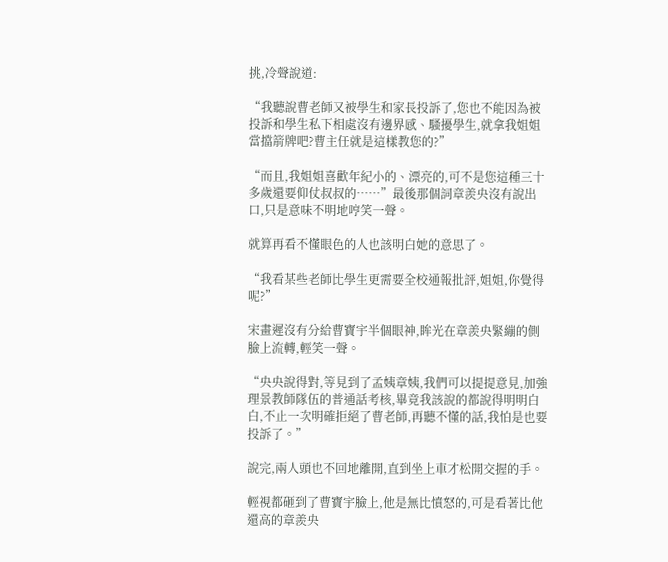挑,冷聲說道:

“我聽說曹老師又被學生和家長投訴了,您也不能因為被投訴和學生私下相處沒有邊界感、騷擾學生,就拿我姐姐當擋箭牌吧?曹主任就是這樣教您的?”

“而且,我姐姐喜歡年紀小的、漂亮的,可不是您這種三十多歲還要仰仗叔叔的……”最後那個詞章羨央沒有說出口,只是意味不明地哼笑一聲。

就算再看不懂眼色的人也該明白她的意思了。

“我看某些老師比學生更需要全校通報批評,姐姐,你覺得呢?”

宋畫遲沒有分給曹寶宇半個眼神,眸光在章羨央緊繃的側臉上流轉,輕笑一聲。

“央央說得對,等見到了孟姨章姨,我們可以提提意見,加強理景教師隊伍的普通話考核,畢竟我該說的都說得明明白白,不止一次明確拒絕了曹老師,再聽不懂的話,我怕是也要投訴了。”

說完,兩人頭也不回地離開,直到坐上車才松開交握的手。

輕視都砸到了曹寶宇臉上,他是無比憤怒的,可是看著比他還高的章羨央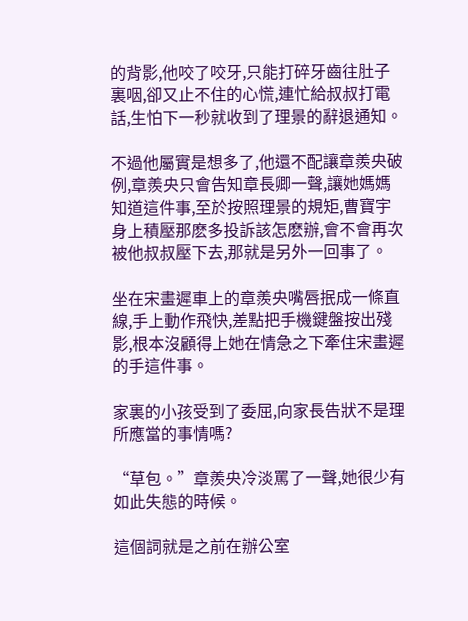的背影,他咬了咬牙,只能打碎牙齒往肚子裏咽,卻又止不住的心慌,連忙給叔叔打電話,生怕下一秒就收到了理景的辭退通知。

不過他屬實是想多了,他還不配讓章羨央破例,章羨央只會告知章長卿一聲,讓她媽媽知道這件事,至於按照理景的規矩,曹寶宇身上積壓那麽多投訴該怎麽辦,會不會再次被他叔叔壓下去,那就是另外一回事了。

坐在宋畫遲車上的章羨央嘴唇抿成一條直線,手上動作飛快,差點把手機鍵盤按出殘影,根本沒顧得上她在情急之下牽住宋畫遲的手這件事。

家裏的小孩受到了委屈,向家長告狀不是理所應當的事情嗎?

“草包。”章羨央冷淡罵了一聲,她很少有如此失態的時候。

這個詞就是之前在辦公室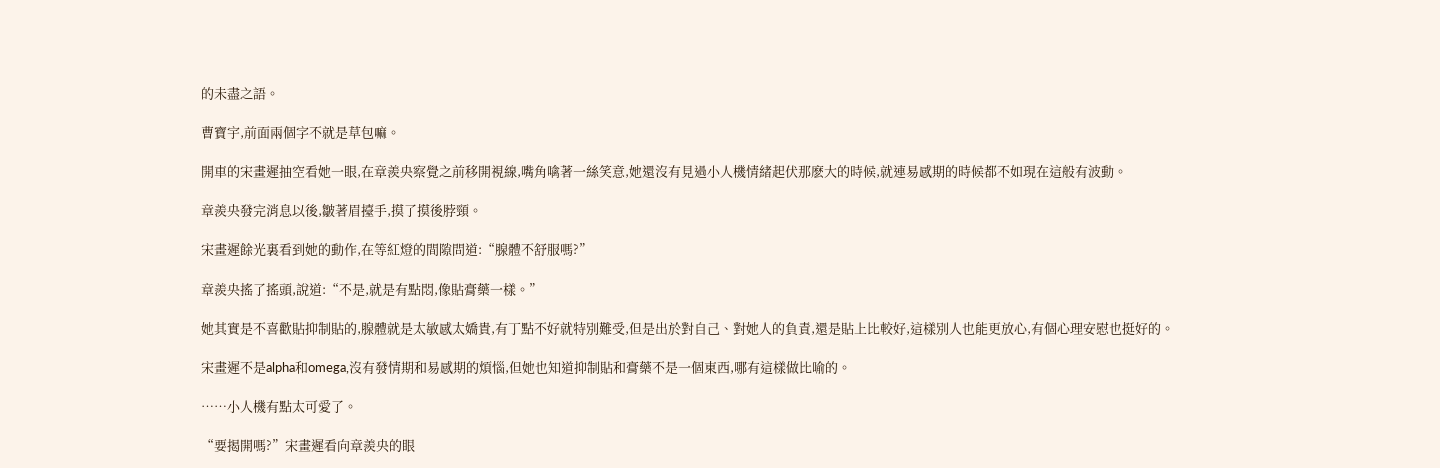的未盡之語。

曹寶宇,前面兩個字不就是草包嘛。

開車的宋畫遲抽空看她一眼,在章羨央察覺之前移開視線,嘴角噙著一絲笑意,她還沒有見過小人機情緒起伏那麽大的時候,就連易感期的時候都不如現在這般有波動。

章羨央發完消息以後,皺著眉擡手,摸了摸後脖頸。

宋畫遲餘光裏看到她的動作,在等紅燈的間隙問道:“腺體不舒服嗎?”

章羨央搖了搖頭,說道:“不是,就是有點悶,像貼膏藥一樣。”

她其實是不喜歡貼抑制貼的,腺體就是太敏感太嬌貴,有丁點不好就特別難受,但是出於對自己、對她人的負責,還是貼上比較好,這樣別人也能更放心,有個心理安慰也挺好的。

宋畫遲不是alpha和omega,沒有發情期和易感期的煩惱,但她也知道抑制貼和膏藥不是一個東西,哪有這樣做比喻的。

……小人機有點太可愛了。

“要揭開嗎?”宋畫遲看向章羨央的眼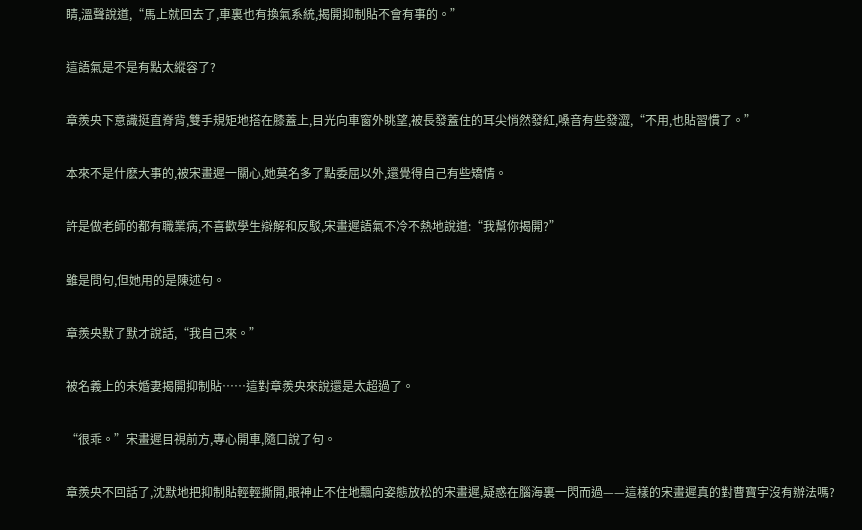睛,溫聲說道,“馬上就回去了,車裏也有換氣系統,揭開抑制貼不會有事的。”

這語氣是不是有點太縱容了?

章羨央下意識挺直脊背,雙手規矩地搭在膝蓋上,目光向車窗外眺望,被長發蓋住的耳尖悄然發紅,嗓音有些發澀,“不用,也貼習慣了。”

本來不是什麽大事的,被宋畫遲一關心,她莫名多了點委屈以外,還覺得自己有些矯情。

許是做老師的都有職業病,不喜歡學生辯解和反駁,宋畫遲語氣不冷不熱地說道:“我幫你揭開?”

雖是問句,但她用的是陳述句。

章羨央默了默才說話,“我自己來。”

被名義上的未婚妻揭開抑制貼……這對章羨央來說還是太超過了。

“很乖。”宋畫遲目視前方,專心開車,隨口說了句。

章羨央不回話了,沈默地把抑制貼輕輕撕開,眼神止不住地飄向姿態放松的宋畫遲,疑惑在腦海裏一閃而過——這樣的宋畫遲真的對曹寶宇沒有辦法嗎?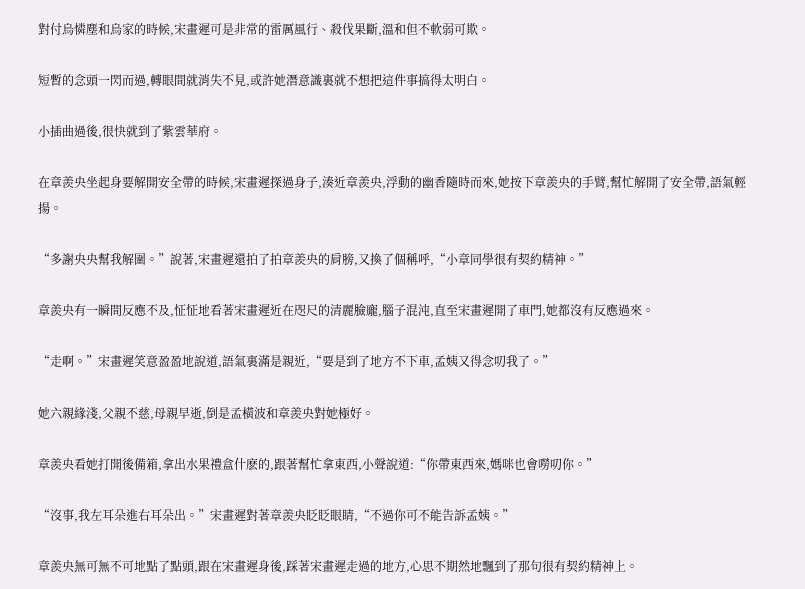對付烏憐塵和烏家的時候,宋畫遲可是非常的雷厲風行、殺伐果斷,溫和但不軟弱可欺。

短暫的念頭一閃而過,轉眼間就消失不見,或許她潛意識裏就不想把這件事搞得太明白。

小插曲過後,很快就到了紫雲華府。

在章羨央坐起身要解開安全帶的時候,宋畫遲探過身子,湊近章羨央,浮動的幽香隨時而來,她按下章羨央的手臂,幫忙解開了安全帶,語氣輕揚。

“多謝央央幫我解圍。”說著,宋畫遲還拍了拍章羨央的肩膀,又換了個稱呼,“小章同學很有契約精神。”

章羨央有一瞬間反應不及,怔怔地看著宋畫遲近在咫尺的清麗臉龐,腦子混沌,直至宋畫遲開了車門,她都沒有反應過來。

“走啊。”宋畫遲笑意盈盈地說道,語氣裏滿是親近,“要是到了地方不下車,孟姨又得念叨我了。”

她六親緣淺,父親不慈,母親早逝,倒是孟橫波和章羨央對她極好。

章羨央看她打開後備箱,拿出水果禮盒什麽的,跟著幫忙拿東西,小聲說道:“你帶東西來,媽咪也會嘮叨你。”

“沒事,我左耳朵進右耳朵出。”宋畫遲對著章羨央眨眨眼睛,“不過你可不能告訴孟姨。”

章羨央無可無不可地點了點頭,跟在宋畫遲身後,踩著宋畫遲走過的地方,心思不期然地飄到了那句很有契約精神上。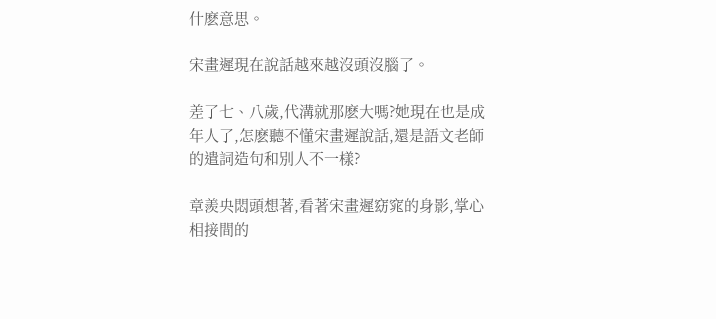什麽意思。

宋畫遲現在說話越來越沒頭沒腦了。

差了七、八歲,代溝就那麽大嗎?她現在也是成年人了,怎麽聽不懂宋畫遲說話,還是語文老師的遣詞造句和別人不一樣?

章羨央悶頭想著,看著宋畫遲窈窕的身影,掌心相接間的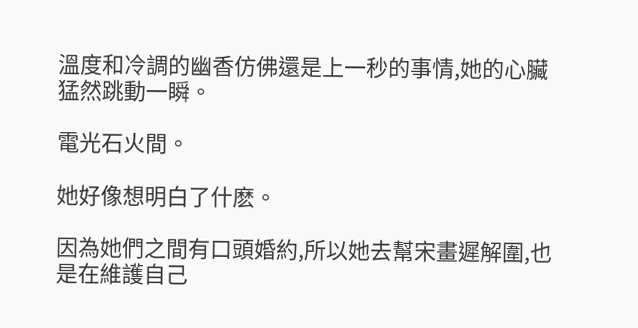溫度和冷調的幽香仿佛還是上一秒的事情,她的心臟猛然跳動一瞬。

電光石火間。

她好像想明白了什麽。

因為她們之間有口頭婚約,所以她去幫宋畫遲解圍,也是在維護自己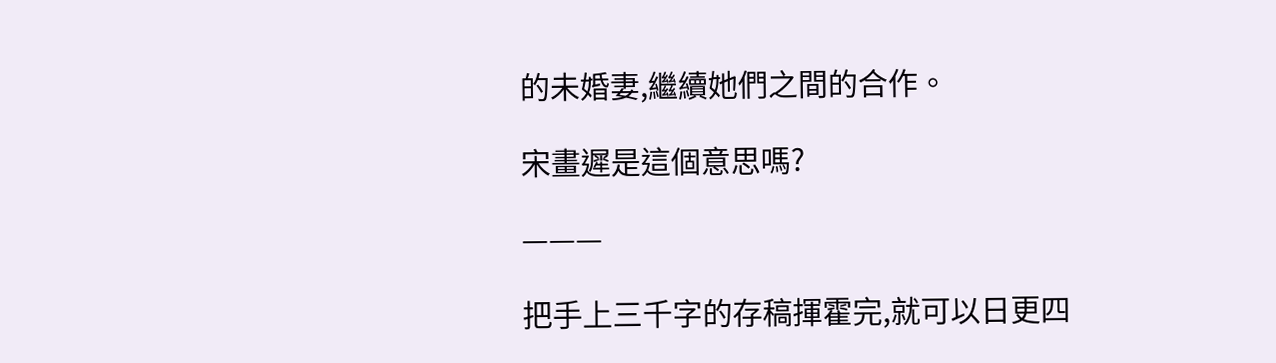的未婚妻,繼續她們之間的合作。

宋畫遲是這個意思嗎?

———

把手上三千字的存稿揮霍完,就可以日更四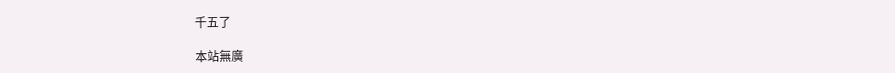千五了

本站無廣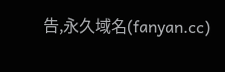告,永久域名(fanyan.cc)